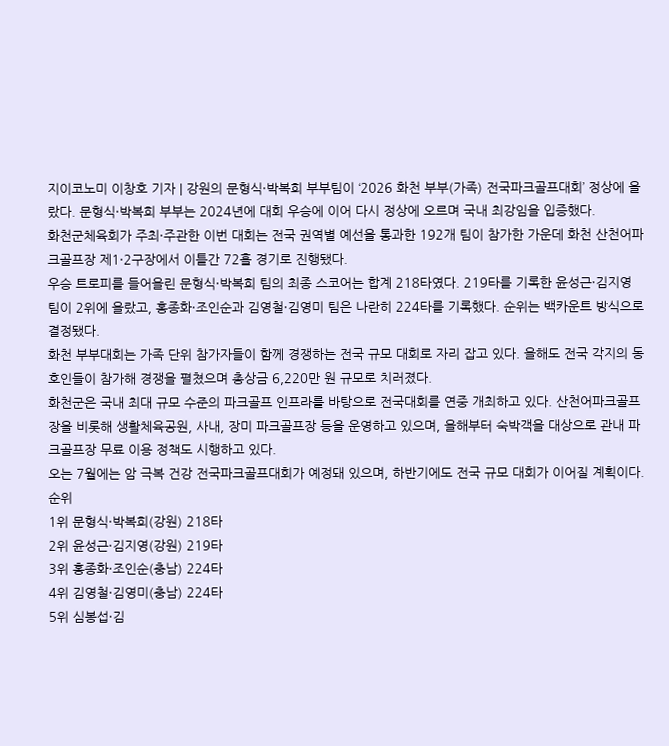지이코노미 이창호 기자 | 강원의 문형식·박복희 부부팀이 ‘2026 화천 부부(가족) 전국파크골프대회’ 정상에 올랐다. 문형식·박복희 부부는 2024년에 대회 우승에 이어 다시 정상에 오르며 국내 최강임을 입증했다.
화천군체육회가 주최·주관한 이번 대회는 전국 권역별 예선을 통과한 192개 팀이 참가한 가운데 화천 산천어파크골프장 제1·2구장에서 이틀간 72홀 경기로 진행됐다.
우승 트로피를 들어올린 문형식·박복희 팀의 최종 스코어는 합계 218타였다. 219타를 기록한 윤성근·김지영 팀이 2위에 올랐고, 홍종화·조인순과 김영철·김영미 팀은 나란히 224타를 기록했다. 순위는 백카운트 방식으로 결정됐다.
화천 부부대회는 가족 단위 참가자들이 함께 경쟁하는 전국 규모 대회로 자리 잡고 있다. 올해도 전국 각지의 동호인들이 참가해 경쟁을 펼쳤으며 총상금 6,220만 원 규모로 치러졌다.
화천군은 국내 최대 규모 수준의 파크골프 인프라를 바탕으로 전국대회를 연중 개최하고 있다. 산천어파크골프장을 비롯해 생활체육공원, 사내, 장미 파크골프장 등을 운영하고 있으며, 올해부터 숙박객을 대상으로 관내 파크골프장 무료 이용 정책도 시행하고 있다.
오는 7월에는 암 극복 건강 전국파크골프대회가 예정돼 있으며, 하반기에도 전국 규모 대회가 이어질 계획이다.
순위
1위 문형식·박복희(강원) 218타
2위 윤성근·김지영(강원) 219타
3위 홍종화·조인순(충남) 224타
4위 김영철·김영미(충남) 224타
5위 심봉섭·김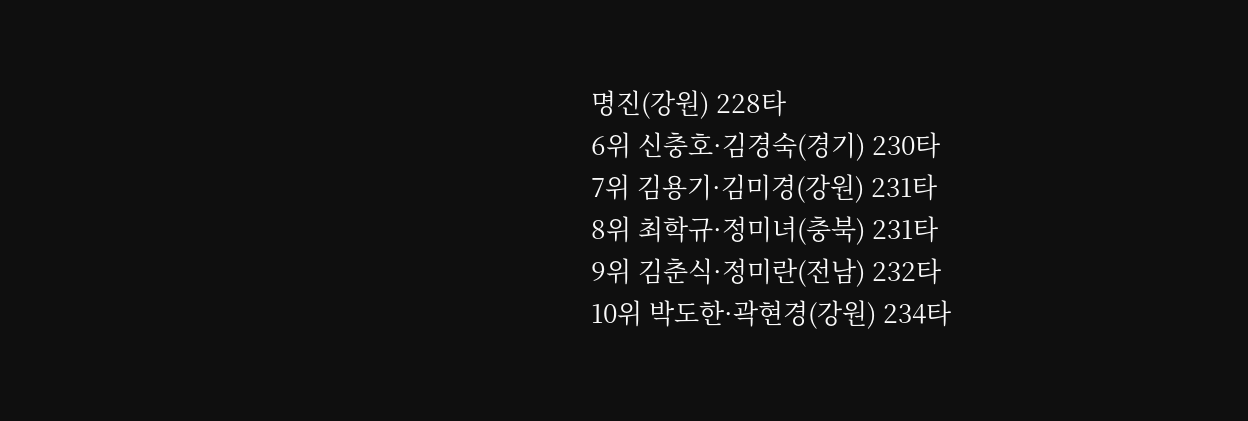명진(강원) 228타
6위 신충호·김경숙(경기) 230타
7위 김용기·김미경(강원) 231타
8위 최학규·정미녀(충북) 231타
9위 김춘식·정미란(전남) 232타
10위 박도한·곽현경(강원) 234타